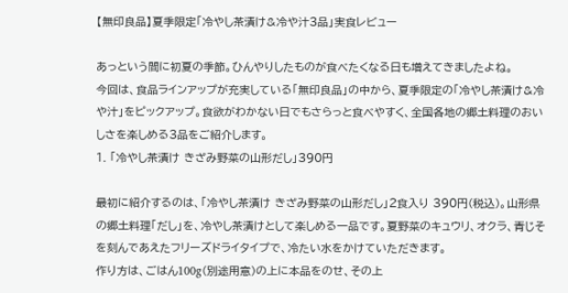【無印良品】夏季限定「冷やし茶漬け&冷や汁3品」実食レビュー

あっという間に初夏の季節。ひんやりしたものが食べたくなる日も増えてきましたよね。
今回は、食品ラインアップが充実している「無印良品」の中から、夏季限定の「冷やし茶漬け&冷や汁」をピックアップ。食欲がわかない日でもさらっと食べやすく、全国各地の郷土料理のおいしさを楽しめる3品をご紹介します。
1. 「冷やし茶漬け きざみ野菜の山形だし」390円

最初に紹介するのは、「冷やし茶漬け きざみ野菜の山形だし」2食入り 390円(税込)。山形県の郷土料理「だし」を、冷やし茶漬けとして楽しめる一品です。夏野菜のキュウリ、オクラ、青じそを刻んであえたフリーズドライタイプで、冷たい水をかけていただきます。
作り方は、ごはん100g(別途用意)の上に本品をのせ、その上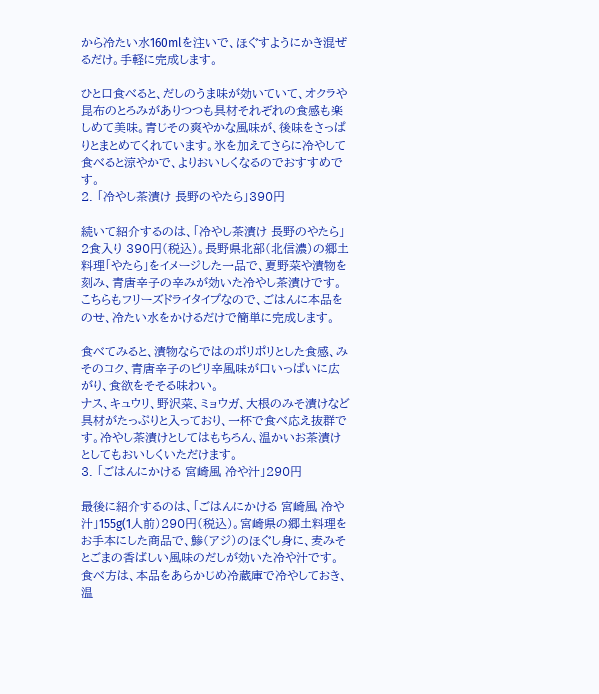から冷たい水160mlを注いで、ほぐすようにかき混ぜるだけ。手軽に完成します。

ひと口食べると、だしのうま味が効いていて、オクラや昆布のとろみがありつつも具材それぞれの食感も楽しめて美味。青じその爽やかな風味が、後味をさっぱりとまとめてくれています。氷を加えてさらに冷やして食べると涼やかで、よりおいしくなるのでおすすめです。
2. 「冷やし茶漬け 長野のやたら」390円

続いて紹介するのは、「冷やし茶漬け 長野のやたら」2食入り 390円(税込)。長野県北部(北信濃)の郷土料理「やたら」をイメージした一品で、夏野菜や漬物を刻み、青唐辛子の辛みが効いた冷やし茶漬けです。
こちらもフリーズドライタイプなので、ごはんに本品をのせ、冷たい水をかけるだけで簡単に完成します。

食べてみると、漬物ならではのポリポリとした食感、みそのコク、青唐辛子のピリ辛風味が口いっぱいに広がり、食欲をそそる味わい。
ナス、キュウリ、野沢菜、ミョウガ、大根のみそ漬けなど具材がたっぷりと入っており、一杯で食べ応え抜群です。冷やし茶漬けとしてはもちろん、温かいお茶漬けとしてもおいしくいただけます。
3. 「ごはんにかける 宮崎風 冷や汁」290円

最後に紹介するのは、「ごはんにかける 宮崎風 冷や汁」155g(1人前)290円(税込)。宮崎県の郷土料理をお手本にした商品で、鯵(アジ)のほぐし身に、麦みそとごまの香ばしい風味のだしが効いた冷や汁です。
食べ方は、本品をあらかじめ冷蔵庫で冷やしておき、温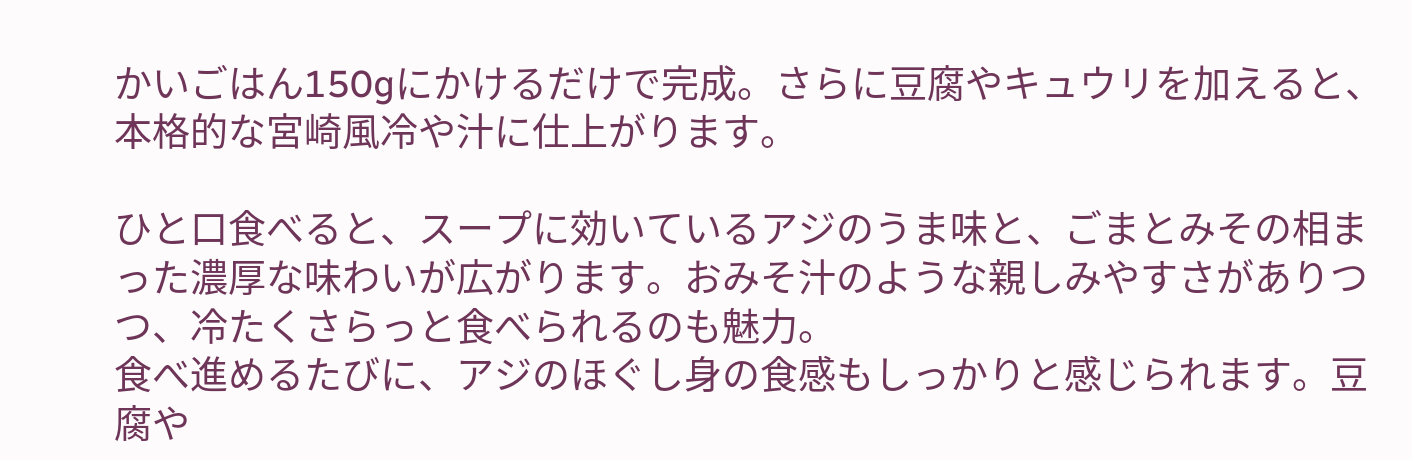かいごはん150gにかけるだけで完成。さらに豆腐やキュウリを加えると、本格的な宮崎風冷や汁に仕上がります。

ひと口食べると、スープに効いているアジのうま味と、ごまとみその相まった濃厚な味わいが広がります。おみそ汁のような親しみやすさがありつつ、冷たくさらっと食べられるのも魅力。
食べ進めるたびに、アジのほぐし身の食感もしっかりと感じられます。豆腐や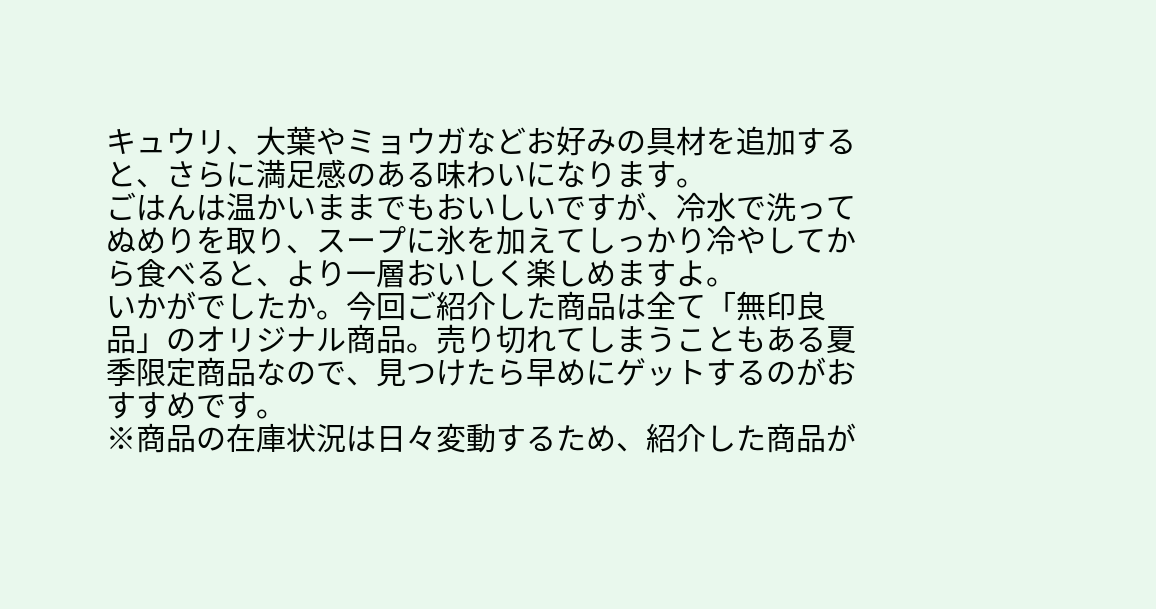キュウリ、大葉やミョウガなどお好みの具材を追加すると、さらに満足感のある味わいになります。
ごはんは温かいままでもおいしいですが、冷水で洗ってぬめりを取り、スープに氷を加えてしっかり冷やしてから食べると、より一層おいしく楽しめますよ。
いかがでしたか。今回ご紹介した商品は全て「無印良品」のオリジナル商品。売り切れてしまうこともある夏季限定商品なので、見つけたら早めにゲットするのがおすすめです。
※商品の在庫状況は日々変動するため、紹介した商品が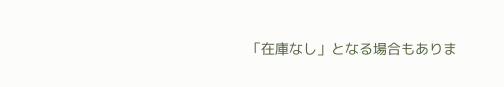「在庫なし」となる場合もありま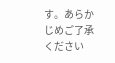す。あらかじめご了承ください